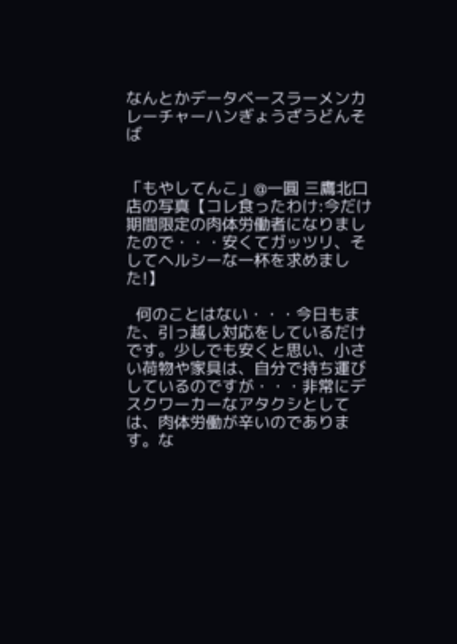なんとかデータベースラーメンカレーチャーハンぎょうざうどんそば


「もやしてんこ」@一圓 三鷹北口店の写真【コレ食ったわけ:今だけ期間限定の肉体労働者になりましたので・・・安くてガッツリ、そしてヘルシーな一杯を求めました!】

  何のことはない・・・今日もまた、引っ越し対応をしているだけです。少しでも安くと思い、小さい荷物や家具は、自分で持ち運びしているのですが・・・非常にデスクワーカーなアタクシとしては、肉体労働が辛いのであります。な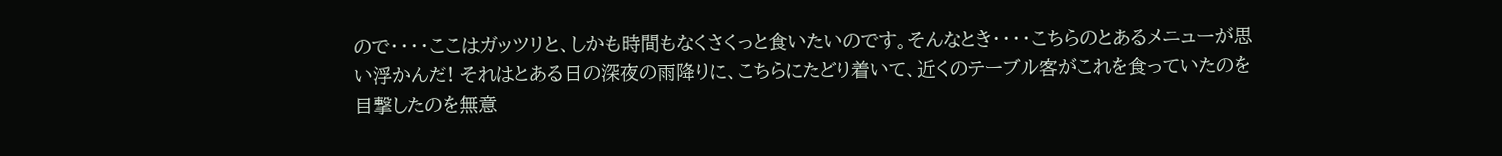ので・・・・ここはガッツリと、しかも時間もなくさくっと食いたいのです。そんなとき・・・・こちらのとあるメニューが思い浮かんだ! それはとある日の深夜の雨降りに、こちらにたどり着いて、近くのテーブル客がこれを食っていたのを目撃したのを無意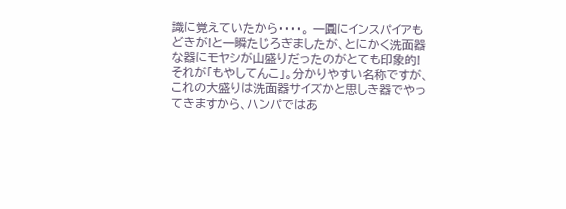識に覚えていたから・・・・。 一圓にインスパイアもどきが!と一瞬たじろぎましたが、とにかく洗面器な器にモヤシが山盛りだったのがとても印象的! それが「もやしてんこ」。分かりやすい名称ですが、これの大盛りは洗面器サイズかと思しき器でやってきますから、ハンパではあ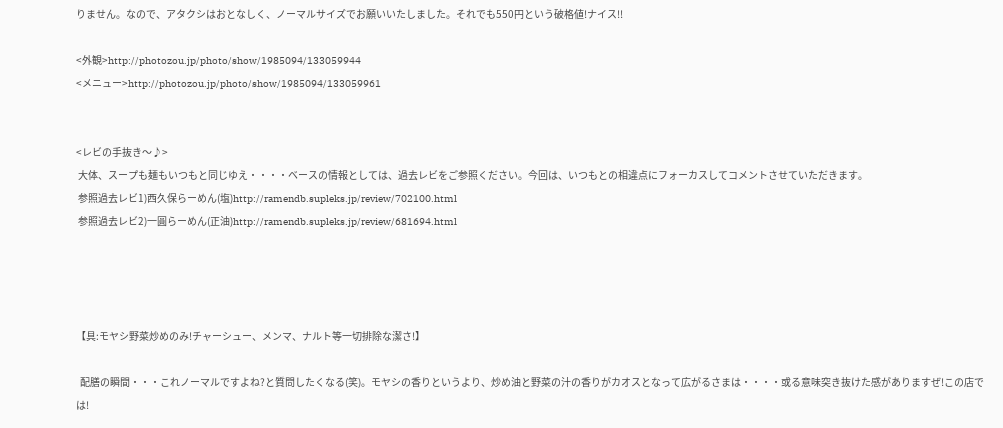りません。なので、アタクシはおとなしく、ノーマルサイズでお願いいたしました。それでも550円という破格値!ナイス!!

<外観>http://photozou.jp/photo/show/1985094/133059944
<メニュー>http://photozou.jp/photo/show/1985094/133059961


<レビの手抜き〜♪>
 大体、スープも麺もいつもと同じゆえ・・・・ベースの情報としては、過去レビをご参照ください。今回は、いつもとの相違点にフォーカスしてコメントさせていただきます。
 参照過去レビ1)西久保らーめん(塩)http://ramendb.supleks.jp/review/702100.html
 参照過去レビ2)一圓らーめん(正油)http://ramendb.supleks.jp/review/681694.html




【具:モヤシ野菜炒めのみ!チャーシュー、メンマ、ナルト等一切排除な潔さ!】

  配膳の瞬間・・・これノーマルですよね?と質問したくなる(笑)。モヤシの香りというより、炒め油と野菜の汁の香りがカオスとなって広がるさまは・・・・或る意味突き抜けた感がありますぜ!この店では!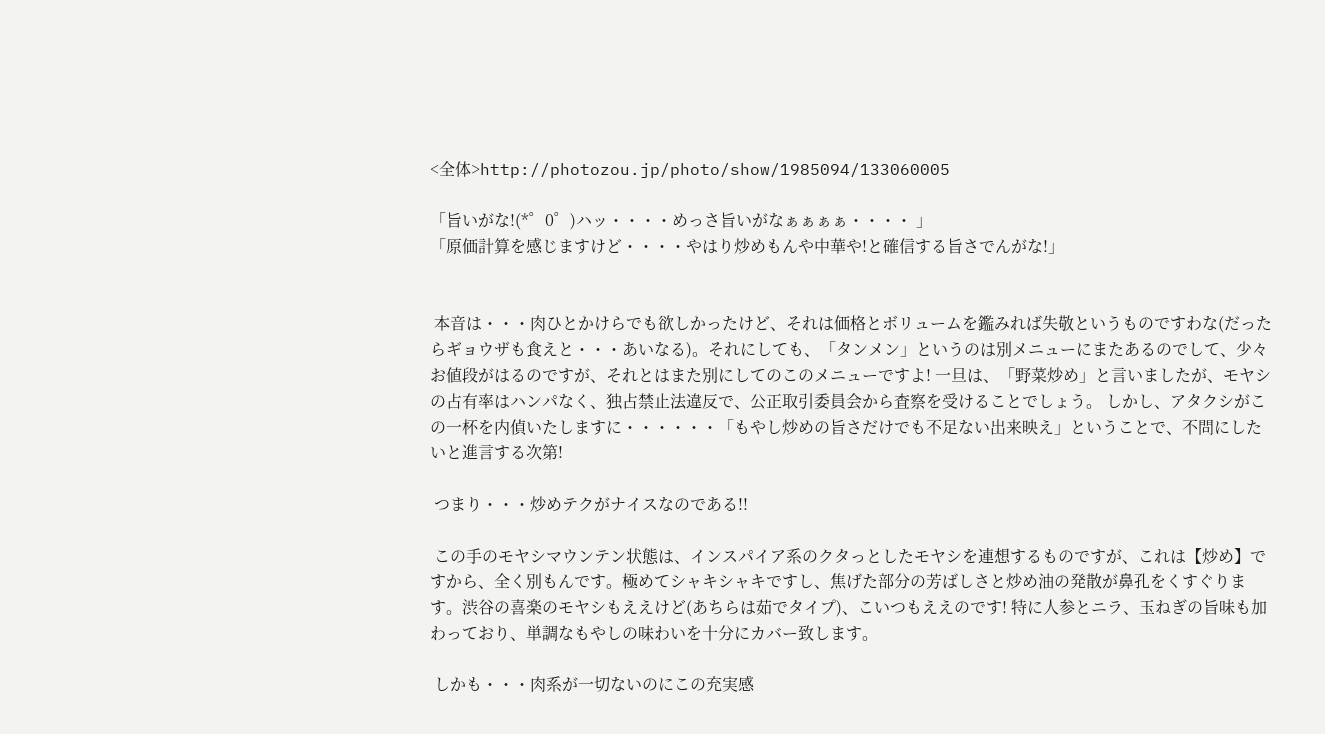<全体>http://photozou.jp/photo/show/1985094/133060005

「旨いがな!(*゜0゜)ハッ・・・・めっさ旨いがなぁぁぁぁ・・・・ 」
「原価計算を感じますけど・・・・やはり炒めもんや中華や!と確信する旨さでんがな!」


 本音は・・・肉ひとかけらでも欲しかったけど、それは価格とボリュームを鑑みれば失敬というものですわな(だったらギョウザも食えと・・・あいなる)。それにしても、「タンメン」というのは別メニューにまたあるのでして、少々お値段がはるのですが、それとはまた別にしてのこのメニューですよ! 一旦は、「野菜炒め」と言いましたが、モヤシの占有率はハンパなく、独占禁止法違反で、公正取引委員会から査察を受けることでしょう。 しかし、アタクシがこの一杯を内偵いたしますに・・・・・・「もやし炒めの旨さだけでも不足ない出来映え」ということで、不問にしたいと進言する次第!

 つまり・・・炒めテクがナイスなのである!!

 この手のモヤシマウンテン状態は、インスパイア系のクタっとしたモヤシを連想するものですが、これは【炒め】ですから、全く別もんです。極めてシャキシャキですし、焦げた部分の芳ばしさと炒め油の発散が鼻孔をくすぐります。渋谷の喜楽のモヤシもええけど(あちらは茹でタイプ)、こいつもええのです! 特に人参とニラ、玉ねぎの旨味も加わっており、単調なもやしの味わいを十分にカバー致します。

 しかも・・・肉系が一切ないのにこの充実感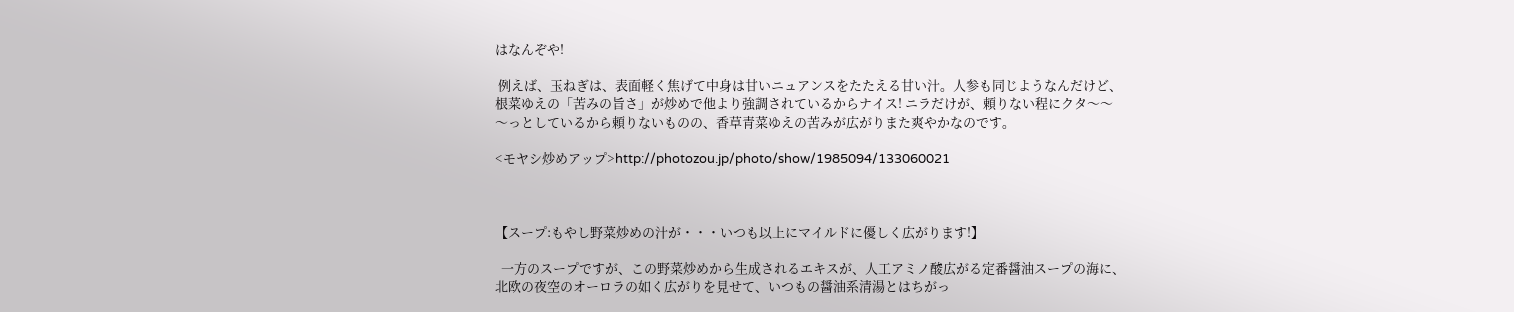はなんぞや!

 例えば、玉ねぎは、表面軽く焦げて中身は甘いニュアンスをたたえる甘い汁。人参も同じようなんだけど、根菜ゆえの「苦みの旨さ」が炒めで他より強調されているからナイス! ニラだけが、頼りない程にクタ〜〜〜っとしているから頼りないものの、香草青菜ゆえの苦みが広がりまた爽やかなのです。

<モヤシ炒めアップ>http://photozou.jp/photo/show/1985094/133060021



【スープ:もやし野菜炒めの汁が・・・いつも以上にマイルドに優しく広がります!】

  一方のスープですが、この野菜炒めから生成されるエキスが、人工アミノ酸広がる定番醤油スープの海に、北欧の夜空のオーロラの如く広がりを見せて、いつもの醤油系清湯とはちがっ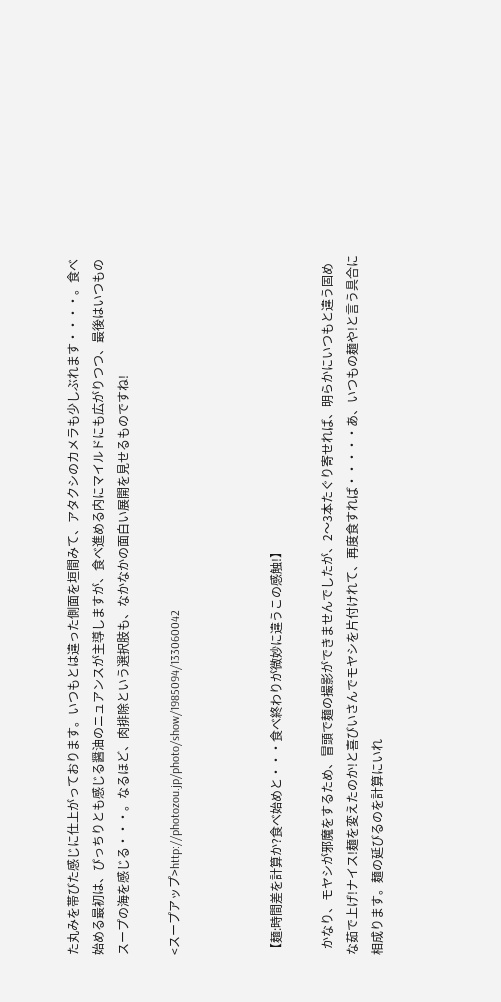た丸みを帯びた感じに仕上がっております。いつもとは違った側面を垣間みて、アタクシのカメラも少しぶれます・・・・。食べ始める最初は、ぴっちりとも感じる醤油のニュアンスが主導しますが、食べ進める内にマイルドにも広がりつつ、最後はいつものスープの海を感じる・・・。なるほど、肉排除という選択肢も、なかなかの面白い展開を見せるものですね!

<スープアップ>http://photozou.jp/photo/show/1985094/133060042



【麺:時間差を計算か?食べ始めと・・・食べ終わりが微妙に違うこの感触!】

  かなり、モヤシが邪魔をするため、冒頭で麺の撮影ができませんでしたが、2〜3本たぐり寄せれば、明らかにいつもと違う固めな茹で上げ!ナイス!麺を変えたのか!と喜びいさんでモヤシを片付けれて、再度食すれば・・・・・あ、いつもの麺や!と言う具合に相成ります。麺の延びるのを計算にいれ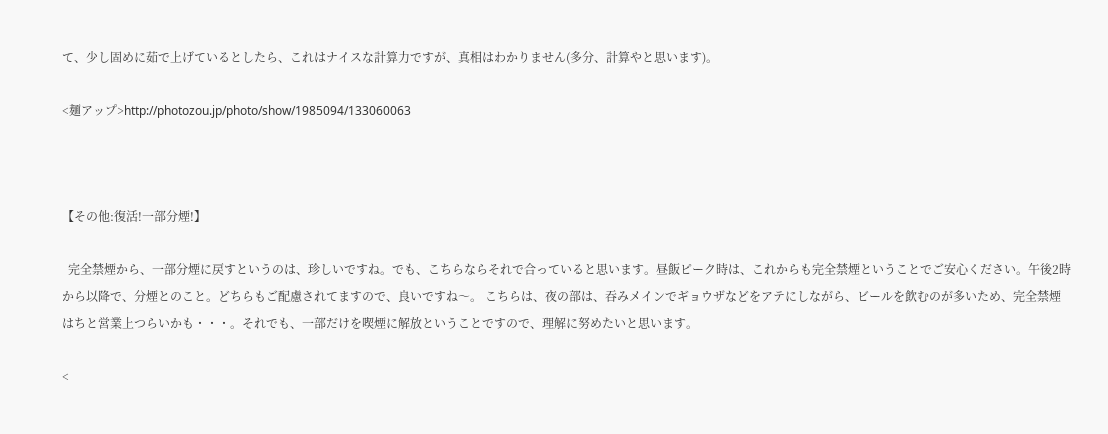て、少し固めに茹で上げているとしたら、これはナイスな計算力ですが、真相はわかりません(多分、計算やと思います)。

<麺アップ>http://photozou.jp/photo/show/1985094/133060063



【その他:復活!一部分煙!】

  完全禁煙から、一部分煙に戻すというのは、珍しいですね。でも、こちらならそれで合っていると思います。昼飯ピーク時は、これからも完全禁煙ということでご安心ください。午後2時から以降で、分煙とのこと。どちらもご配慮されてますので、良いですね〜。 こちらは、夜の部は、吞みメインでギョウザなどをアテにしながら、ビールを飲むのが多いため、完全禁煙はちと営業上つらいかも・・・。それでも、一部だけを喫煙に解放ということですので、理解に努めたいと思います。

<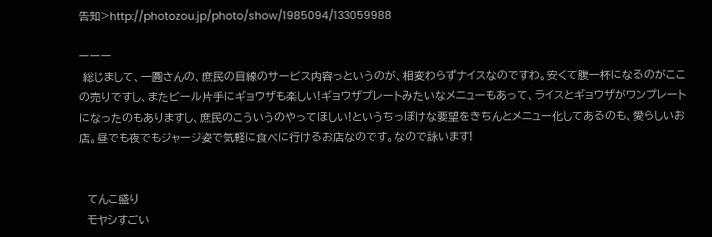告知>http://photozou.jp/photo/show/1985094/133059988

ーーー
 総じまして、一圓さんの、庶民の目線のサービス内容っというのが、相変わらずナイスなのですわ。安くて腹一杯になるのがここの売りですし、またビール片手にギョウザも楽しい!ギョウザプレートみたいなメニューもあって、ライスとギョウザがワンプレートになったのもありますし、庶民のこういうのやってほしい!というちっぽけな要望をきちんとメニュー化してあるのも、愛らしいお店。昼でも夜でもジャージ姿で気軽に食べに行けるお店なのです。なので詠います!


  てんこ盛り
  モヤシすごい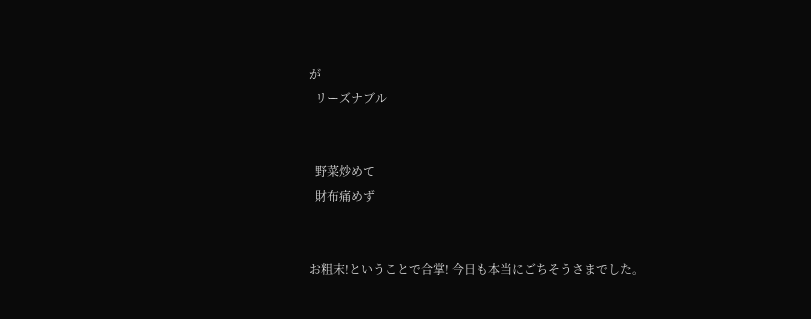が
  リーズナブル


  野菜炒めて
  財布痛めず


お粗末!ということで合掌! 今日も本当にごちそうさまでした。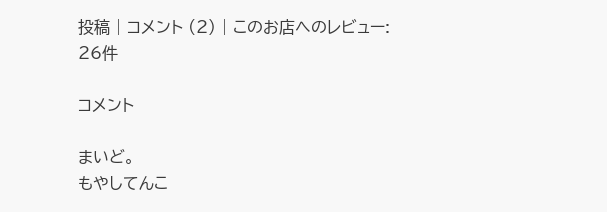投稿 | コメント (2) | このお店へのレビュー: 26件

コメント

まいど。
もやしてんこ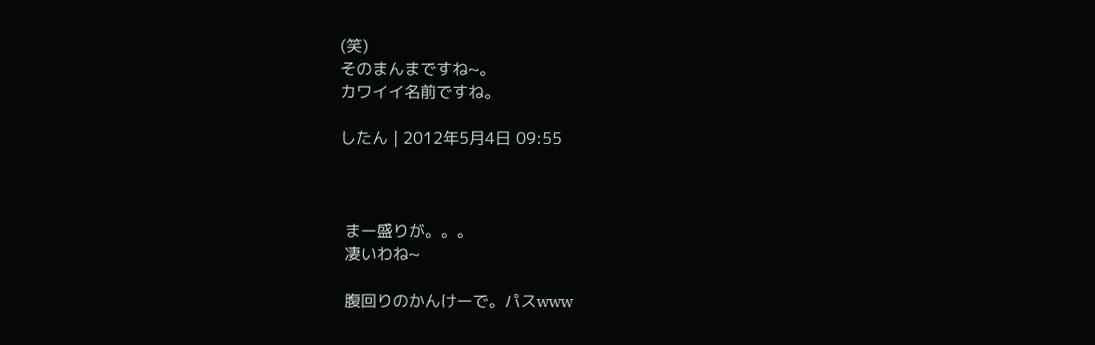(笑)
そのまんまですね~。
カワイイ名前ですね。

したん | 2012年5月4日 09:55



 まー盛りが。。。
 凄いわね~

 腹回りのかんけーで。パスwww